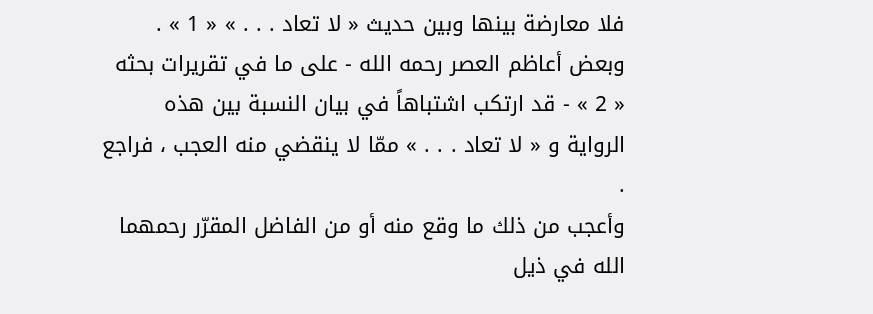فلا معارضة بينها وبين حديث « لا تعاد . . . » « 1 » .
وبعض أعاظم العصر رحمه الله - على ما في تقريرات بحثه « 2 » - قد ارتكب اشتباهاً في بيان النسبة بين هذه الرواية و « لا تعاد . . . » ممّا لا ينقضي منه العجب ، فراجع .
وأعجب من ذلك ما وقع منه أو من الفاضل المقرّر رحمهما الله في ذيل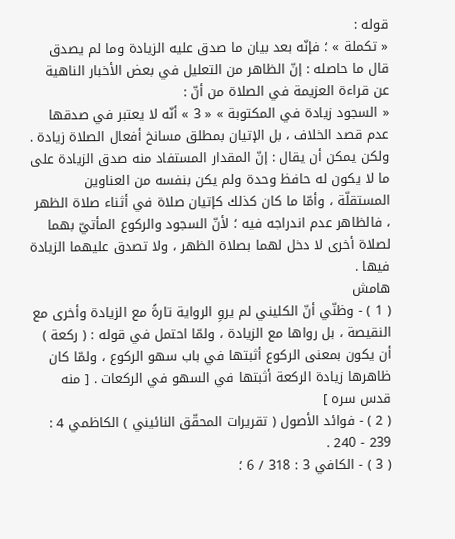قوله :
« تكملة » ؛ فإنّه بعد بيان ما صدق عليه الزيادة وما لم يصدق قال ما حاصله : إنّ الظاهر من التعليل في بعض الأخبار الناهية عن قراءة العزيمة في الصلاة من أنّ :
« السجود زيادة في المكتوبة » « 3 » أنّه لا يعتبر في صدقها عدم قصد الخلاف ، بل الإتيان بمطلق مسانخ أفعال الصلاة زيادة .
ولكن يمكن أن يقال : إنّ المقدار المستفاد منه صدق الزيادة على ما لا يكون له حافظ وحدة ولم يكن بنفسه من العناوين المستقلّة ، وأمّا ما كان كذلك كإتيان صلاة في أثناء صلاة الظهر ، فالظاهر عدم اندراجه فيه ؛ لأنّ السجود والركوع المأتيّ بهما لصلاة أخرى لا دخل لهما بصلاة الظهر ، ولا تصدق عليهما الزيادة فيها .
هامش
( 1 ) - وظنّي أنّ الكليني لم يروِ الرواية تارةً مع الزيادة وأخرى مع النقيصة ، بل رواها مع الزيادة ، ولمّا احتمل في قوله : ( ركعة ) أن يكون بمعنى الركوع أثبتها في باب سهو الركوع ، ولمّا كان ظاهرها زيادة الركعة أثبتها في السهو في الركعات . [ منه قدس سره ]
( 2 ) - فوائد الأصول ( تقريرات المحقّق النائيني ) الكاظمي 4 : 239 - 240 .
( 3 ) - الكافي 3 : 318 / 6 ؛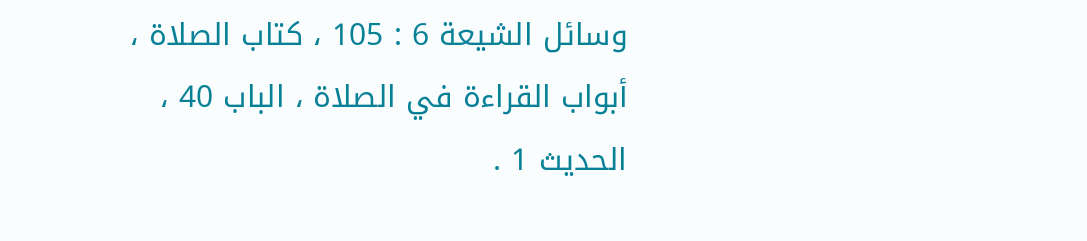وسائل الشيعة 6 : 105 ، كتاب الصلاة ، أبواب القراءة في الصلاة ، الباب 40 ، الحديث 1 .